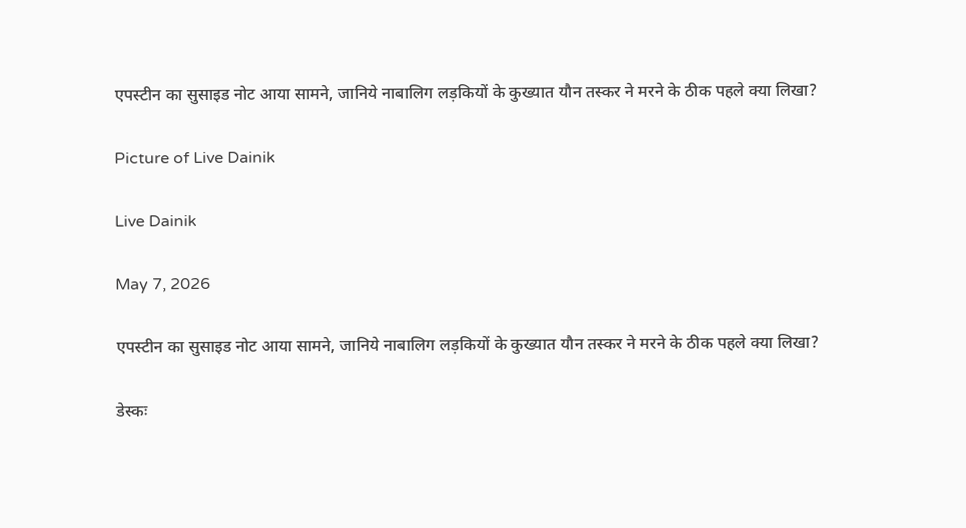एपस्टीन का सुसाइड नोट आया सामने, जानिये नाबालिग लड़कियों के कुख्यात यौन तस्कर ने मरने के ठीक पहले क्या लिखा?

Picture of Live Dainik

Live Dainik

May 7, 2026

एपस्टीन का सुसाइड नोट आया सामने, जानिये नाबालिग लड़कियों के कुख्यात यौन तस्कर ने मरने के ठीक पहले क्या लिखा?

डेस्कः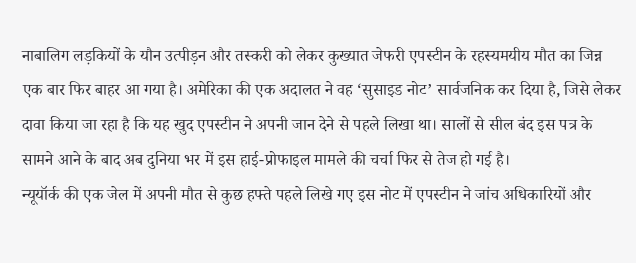नाबालिग लड़कियों के यौन उत्पीड़न और तस्करी को लेकर कुख्यात जेफरी एपस्टीन के रहस्यमयीय मौत का जिन्न एक बार फिर बाहर आ गया है। अमेरिका की एक अदालत ने वह ‘सुसाइड नोट’ सार्वजनिक कर दिया है, जिसे लेकर दावा किया जा रहा है कि यह खुद एपस्टीन ने अपनी जान देने से पहले लिखा था। सालों से सील बंद इस पत्र के सामने आने के बाद अब दुनिया भर में इस हाई-प्रोफाइल मामले की चर्चा फिर से तेज हो गई है।
न्यूयॉर्क की एक जेल में अपनी मौत से कुछ हफ्ते पहले लिखे गए इस नोट में एपस्टीन ने जांच अधिकारियों और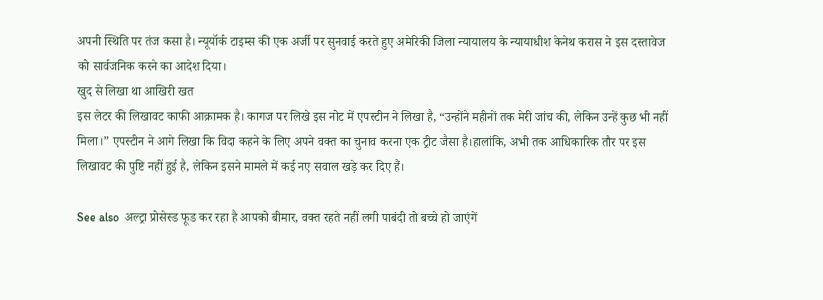अपनी स्थिति पर तंज कसा है। न्यूयॉर्क टाइम्स की एक अर्जी पर सुनवाई करते हुए अमेरिकी जिला न्यायालय के न्यायाधीश केनेथ करास ने इस दस्तावेज को सार्वजनिक करने का आदेश दिया।
खुद से लिखा था आखिरी खत
इस लेटर की लिखावट काफी आक्रामक है। कागज पर लिखे इस नोट में एपस्टीन ने लिखा है, “उन्होंने महीनों तक मेरी जांच की, लेकिन उन्हें कुछ भी नहीं मिला।” एपस्टीन ने आगे लिखा कि विदा कहने के लिए अपने वक्त का चुनाव करना एक ट्रीट जैसा है।हालांकि, अभी तक आधिकारिक तौर पर इस लिखावट की पुष्टि नहीं हुई है, लेकिन इसने मामले में कई नए सवाल खड़े कर दिए हैं।

See also  अल्ट्रा प्रोसेस्ड फूड कर रहा है आपको बीमार, वक्त रहते नहीं लगी पाबंदी तो बच्चे हो जाएंगें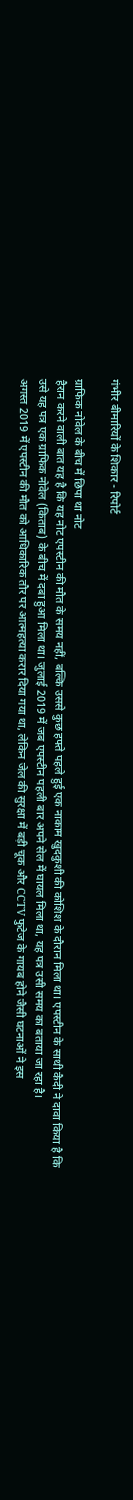गंभीर बीमारियों के शिकार - रिपोर्ट

ग्राफिक नोवेल के बीच में छिपा था नोट
हैरान करने वाली बात यह है कि यह नोट एपस्टीन की मौत के समय नहीं, बल्कि उससे कुछ हफ्ते पहले हुई एक नाकाम खुदकुशी की कोशिश के दौरान मिला था। एपस्टीन के साथी कैदी ने दावा किया है कि उसे यह पत्र एक ग्राफिक नोवेल (किताब) के बीच में दबा हुआ मिला था। जुलाई 2019 में जब एपस्टीन पहली बार अपने सेल में घायल मिला था, यह पत्र उसी समय का बताया जा रहा है।
अगस्त 2019 में एपस्टीन की मौत को आधिकारिक तौर पर आत्महत्या करार दिया गया था, लेकिन जेल की सुरक्षा में बड़ी चूक और CCTV फुटेज के गायब होने जैसी घटनाओं ने इस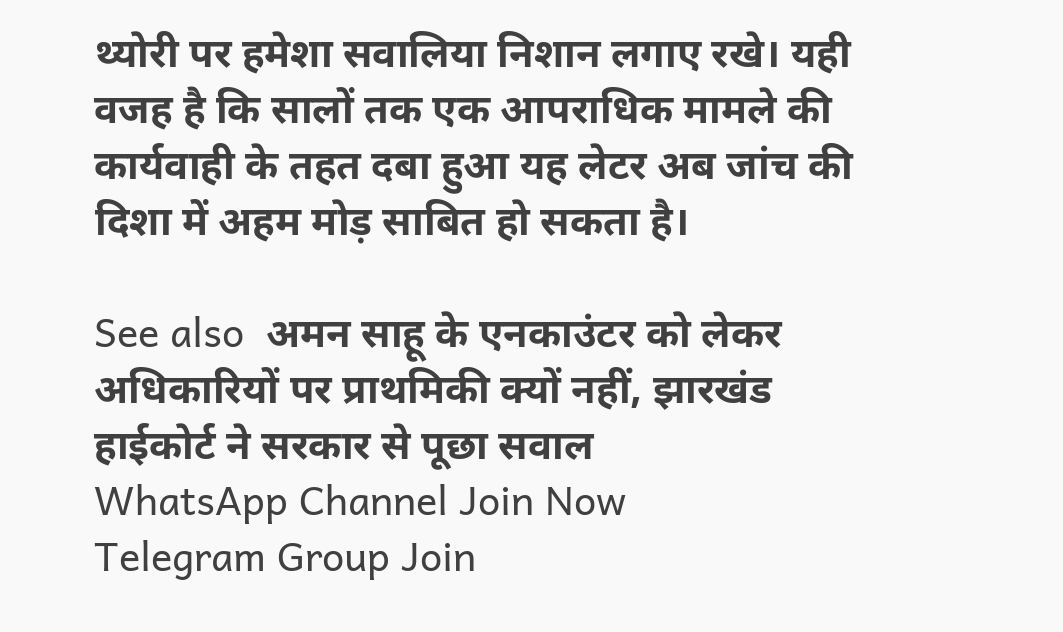थ्योरी पर हमेशा सवालिया निशान लगाए रखे। यही वजह है कि सालों तक एक आपराधिक मामले की कार्यवाही के तहत दबा हुआ यह लेटर अब जांच की दिशा में अहम मोड़ साबित हो सकता है।

See also  अमन साहू के एनकाउंटर को लेकर अधिकारियों पर प्राथमिकी क्यों नहीं, झारखंड हाईकोर्ट ने सरकार से पूछा सवाल
WhatsApp Channel Join Now
Telegram Group Join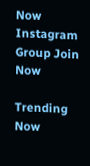Now
Instagram Group Join Now

Trending Now